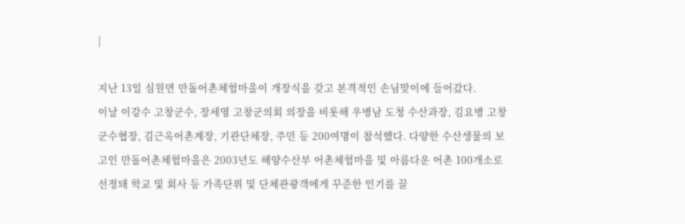|

지난 13일 심원면 만돌어촌체험마을이 개장식을 갖고 본격적인 손님맞이에 들어갔다.
이날 이강수 고창군수, 장세영 고창군의회 의장을 비롯해 우병남 도청 수산과장, 김요병 고창군수협장, 김근옥어촌계장, 기관단체장, 주민 등 200여명이 참석했다. 다양한 수산생물의 보고인 만돌어촌체험마을은 2003년도 해양수산부 어촌체험마을 및 아름다운 어촌 100개소로 선정돼 학교 및 회사 등 가족단위 및 단체관광객에게 꾸준한 인기를 끌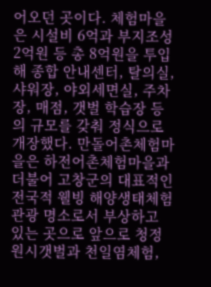어오던 곳이다. 체험마을은 시설비 6억과 부지조성 2억원 등 총 8억원을 투입해 종합 안내센터, 탈의실, 샤워장, 야외세면실, 주차장, 매점, 갯벌 학습장 등의 규모를 갖춰 정식으로 개장했다. 만돌어촌체험마을은 하전어촌체험마을과 더불어 고창군의 대표적인 전국적 웰빙 해양생태체험관광 명소로서 부상하고 있는 곳으로 앞으로 청정원시갯벌과 천일염체험,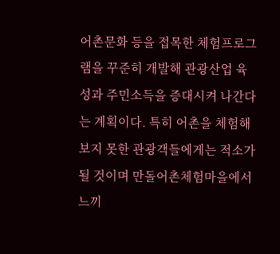어촌문화 등을 접목한 체험프로그램을 꾸준히 개발해 관광산업 육성과 주민소득을 증대시켜 나간다는 계획이다. 특히 어촌을 체험해 보지 못한 관광객들에게는 적소가 될 것이며 만돌어촌체험마을에서 느끼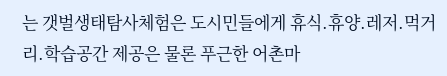는 갯벌생태탐사체험은 도시민들에게 휴식.휴양.레저.먹거리.학습공간 제공은 물론 푸근한 어촌마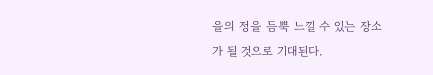을의 정을 듬뿍 느낄 수 있는 장소가 될 것으로 기대된다.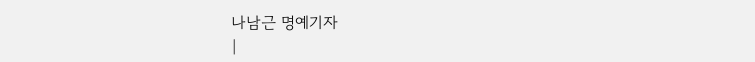나남근 명예기자
|